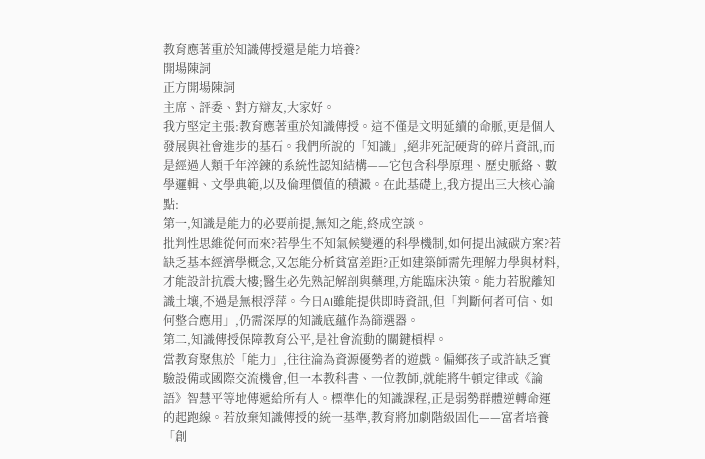教育應著重於知識傳授還是能力培養?
開場陳詞
正方開場陳詞
主席、評委、對方辯友,大家好。
我方堅定主張:教育應著重於知識傳授。這不僅是文明延續的命脈,更是個人發展與社會進步的基石。我們所說的「知識」,絕非死記硬背的碎片資訊,而是經過人類千年淬鍊的系統性認知結構——它包含科學原理、歷史脈絡、數學邏輯、文學典範,以及倫理價值的積澱。在此基礎上,我方提出三大核心論點:
第一,知識是能力的必要前提,無知之能,終成空談。
批判性思維從何而來?若學生不知氣候變遷的科學機制,如何提出減碳方案?若缺乏基本經濟學概念,又怎能分析貧富差距?正如建築師需先理解力學與材料,才能設計抗震大樓;醫生必先熟記解剖與藥理,方能臨床決策。能力若脫離知識土壤,不過是無根浮萍。今日AI雖能提供即時資訊,但「判斷何者可信、如何整合應用」,仍需深厚的知識底蘊作為篩選器。
第二,知識傳授保障教育公平,是社會流動的關鍵槓桿。
當教育聚焦於「能力」,往往淪為資源優勢者的遊戲。偏鄉孩子或許缺乏實驗設備或國際交流機會,但一本教科書、一位教師,就能將牛頓定律或《論語》智慧平等地傳遞給所有人。標準化的知識課程,正是弱勢群體逆轉命運的起跑線。若放棄知識傳授的統一基準,教育將加劇階級固化——富者培養「創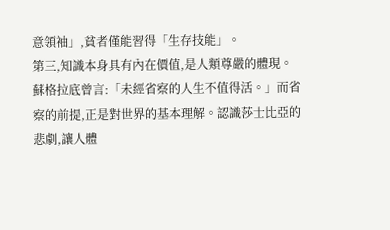意領袖」,貧者僅能習得「生存技能」。
第三,知識本身具有內在價值,是人類尊嚴的體現。
蘇格拉底曾言:「未經省察的人生不值得活。」而省察的前提,正是對世界的基本理解。認識莎士比亞的悲劇,讓人體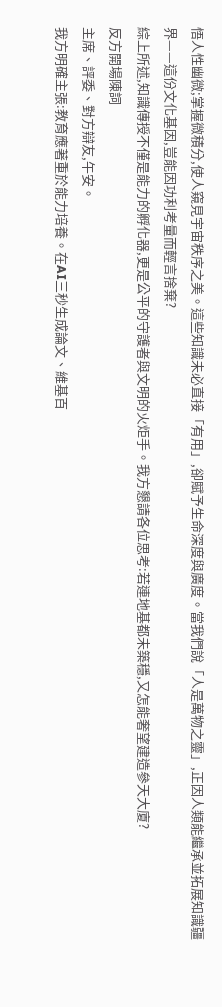悟人性幽微;掌握微積分,使人窺見宇宙秩序之美。這些知識未必直接「有用」,卻賦予生命深度與廣度。當我們說「人是萬物之靈」,正因人類能繼承並拓展知識疆界——這份文化基因,豈能因功利考量而輕言捨棄?
綜上所述,知識傳授不僅是能力的孵化器,更是公平的守護者與文明的火炬手。我方懇請各位思考:若連地基都未築穩,又怎能奢望建造參天大廈?
反方開場陳詞
主席、評委、對方辯友,午安。
我方明確主張:教育應著重於能力培養。在AI三秒生成論文、維基百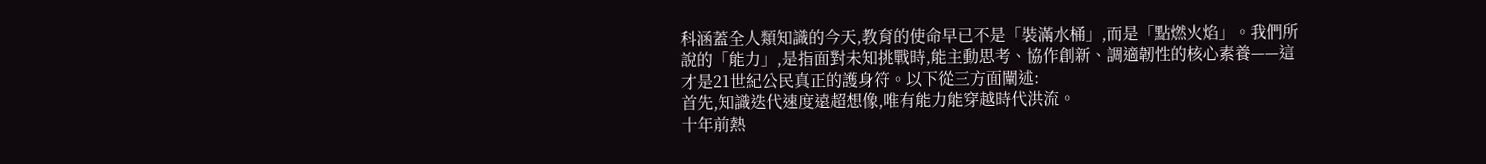科涵蓋全人類知識的今天,教育的使命早已不是「裝滿水桶」,而是「點燃火焰」。我們所說的「能力」,是指面對未知挑戰時,能主動思考、協作創新、調適韌性的核心素養——這才是21世紀公民真正的護身符。以下從三方面闡述:
首先,知識迭代速度遠超想像,唯有能力能穿越時代洪流。
十年前熱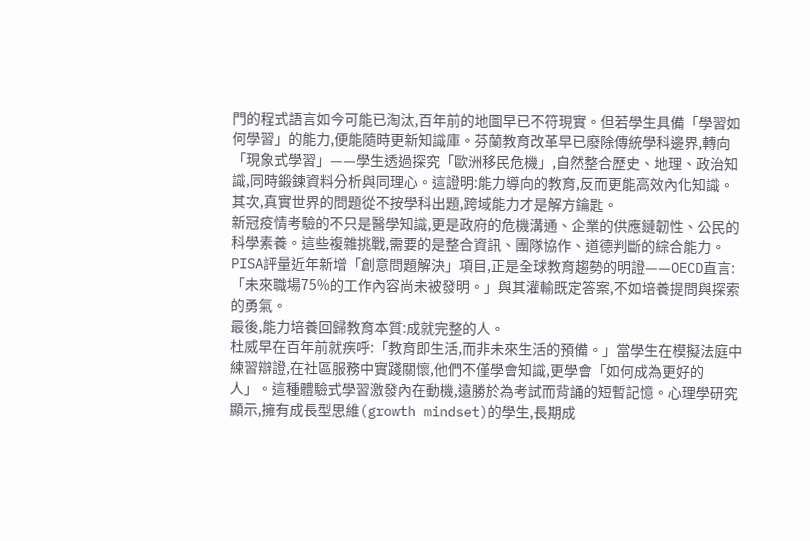門的程式語言如今可能已淘汰,百年前的地圖早已不符現實。但若學生具備「學習如何學習」的能力,便能隨時更新知識庫。芬蘭教育改革早已廢除傳統學科邊界,轉向「現象式學習」——學生透過探究「歐洲移民危機」,自然整合歷史、地理、政治知識,同時鍛鍊資料分析與同理心。這證明:能力導向的教育,反而更能高效內化知識。
其次,真實世界的問題從不按學科出題,跨域能力才是解方鑰匙。
新冠疫情考驗的不只是醫學知識,更是政府的危機溝通、企業的供應鏈韌性、公民的科學素養。這些複雜挑戰,需要的是整合資訊、團隊協作、道德判斷的綜合能力。PISA評量近年新增「創意問題解決」項目,正是全球教育趨勢的明證——OECD直言:「未來職場75%的工作內容尚未被發明。」與其灌輸既定答案,不如培養提問與探索的勇氣。
最後,能力培養回歸教育本質:成就完整的人。
杜威早在百年前就疾呼:「教育即生活,而非未來生活的預備。」當學生在模擬法庭中練習辯證,在社區服務中實踐關懷,他們不僅學會知識,更學會「如何成為更好的人」。這種體驗式學習激發內在動機,遠勝於為考試而背誦的短暫記憶。心理學研究顯示,擁有成長型思維(growth mindset)的學生,長期成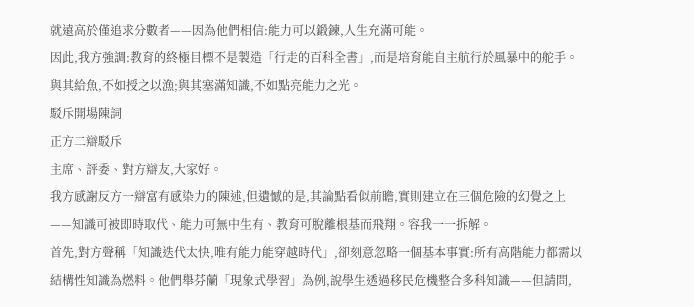就遠高於僅追求分數者——因為他們相信:能力可以鍛鍊,人生充滿可能。
因此,我方強調:教育的終極目標不是製造「行走的百科全書」,而是培育能自主航行於風暴中的舵手。與其給魚,不如授之以漁;與其塞滿知識,不如點亮能力之光。
駁斥開場陳詞
正方二辯駁斥
主席、評委、對方辯友,大家好。
我方感謝反方一辯富有感染力的陳述,但遺憾的是,其論點看似前瞻,實則建立在三個危險的幻覺之上——知識可被即時取代、能力可無中生有、教育可脫離根基而飛翔。容我一一拆解。
首先,對方聲稱「知識迭代太快,唯有能力能穿越時代」,卻刻意忽略一個基本事實:所有高階能力都需以結構性知識為燃料。他們舉芬蘭「現象式學習」為例,說學生透過移民危機整合多科知識——但請問,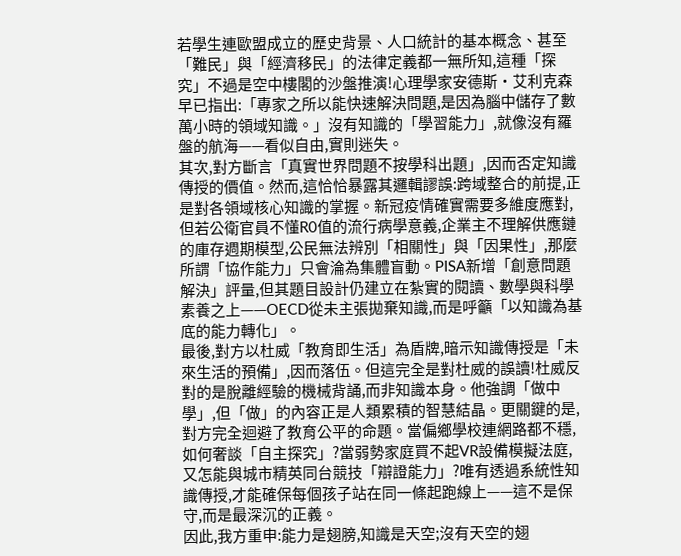若學生連歐盟成立的歷史背景、人口統計的基本概念、甚至「難民」與「經濟移民」的法律定義都一無所知,這種「探究」不過是空中樓閣的沙盤推演!心理學家安德斯·艾利克森早已指出:「專家之所以能快速解決問題,是因為腦中儲存了數萬小時的領域知識。」沒有知識的「學習能力」,就像沒有羅盤的航海——看似自由,實則迷失。
其次,對方斷言「真實世界問題不按學科出題」,因而否定知識傳授的價值。然而,這恰恰暴露其邏輯謬誤:跨域整合的前提,正是對各領域核心知識的掌握。新冠疫情確實需要多維度應對,但若公衛官員不懂R0值的流行病學意義,企業主不理解供應鏈的庫存週期模型,公民無法辨別「相關性」與「因果性」,那麼所謂「協作能力」只會淪為集體盲動。PISA新增「創意問題解決」評量,但其題目設計仍建立在紮實的閱讀、數學與科學素養之上——OECD從未主張拋棄知識,而是呼籲「以知識為基底的能力轉化」。
最後,對方以杜威「教育即生活」為盾牌,暗示知識傳授是「未來生活的預備」,因而落伍。但這完全是對杜威的誤讀!杜威反對的是脫離經驗的機械背誦,而非知識本身。他強調「做中學」,但「做」的內容正是人類累積的智慧結晶。更關鍵的是,對方完全迴避了教育公平的命題。當偏鄉學校連網路都不穩,如何奢談「自主探究」?當弱勢家庭買不起VR設備模擬法庭,又怎能與城市精英同台競技「辯證能力」?唯有透過系統性知識傳授,才能確保每個孩子站在同一條起跑線上——這不是保守,而是最深沉的正義。
因此,我方重申:能力是翅膀,知識是天空;沒有天空的翅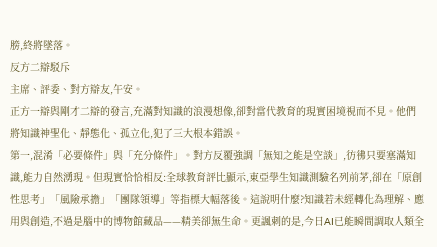膀,終將墜落。
反方二辯駁斥
主席、評委、對方辯友,午安。
正方一辯與剛才二辯的發言,充滿對知識的浪漫想像,卻對當代教育的現實困境視而不見。他們將知識神聖化、靜態化、孤立化,犯了三大根本錯誤。
第一,混淆「必要條件」與「充分條件」。對方反覆強調「無知之能是空談」,彷彿只要塞滿知識,能力自然湧現。但現實恰恰相反:全球教育評比顯示,東亞學生知識測驗名列前茅,卻在「原創性思考」「風險承擔」「團隊領導」等指標大幅落後。這說明什麼?知識若未經轉化為理解、應用與創造,不過是腦中的博物館藏品——精美卻無生命。更諷刺的是,今日AI已能瞬間調取人類全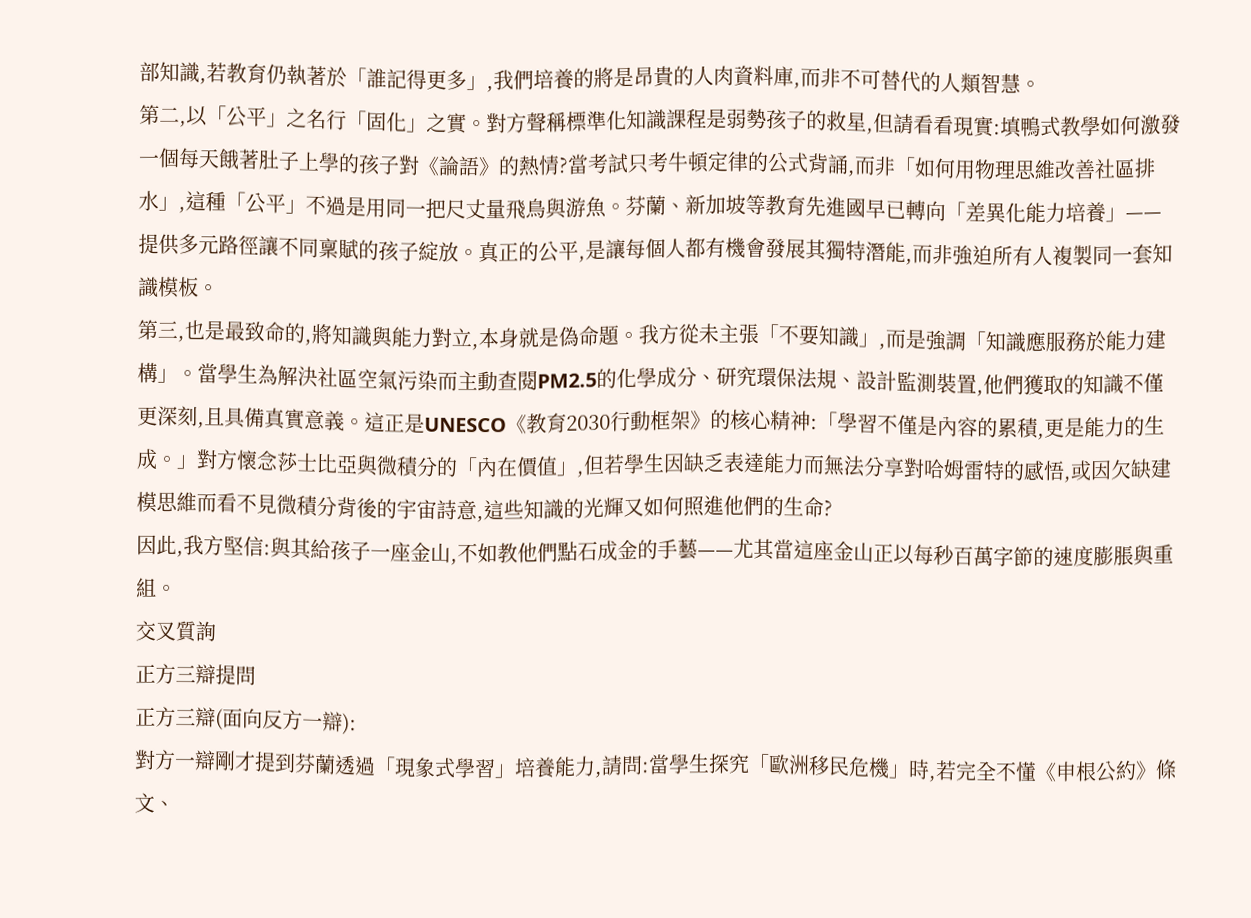部知識,若教育仍執著於「誰記得更多」,我們培養的將是昂貴的人肉資料庫,而非不可替代的人類智慧。
第二,以「公平」之名行「固化」之實。對方聲稱標準化知識課程是弱勢孩子的救星,但請看看現實:填鴨式教學如何激發一個每天餓著肚子上學的孩子對《論語》的熱情?當考試只考牛頓定律的公式背誦,而非「如何用物理思維改善社區排水」,這種「公平」不過是用同一把尺丈量飛鳥與游魚。芬蘭、新加坡等教育先進國早已轉向「差異化能力培養」——提供多元路徑讓不同稟賦的孩子綻放。真正的公平,是讓每個人都有機會發展其獨特潛能,而非強迫所有人複製同一套知識模板。
第三,也是最致命的,將知識與能力對立,本身就是偽命題。我方從未主張「不要知識」,而是強調「知識應服務於能力建構」。當學生為解決社區空氣污染而主動查閱PM2.5的化學成分、研究環保法規、設計監測裝置,他們獲取的知識不僅更深刻,且具備真實意義。這正是UNESCO《教育2030行動框架》的核心精神:「學習不僅是內容的累積,更是能力的生成。」對方懷念莎士比亞與微積分的「內在價值」,但若學生因缺乏表達能力而無法分享對哈姆雷特的感悟,或因欠缺建模思維而看不見微積分背後的宇宙詩意,這些知識的光輝又如何照進他們的生命?
因此,我方堅信:與其給孩子一座金山,不如教他們點石成金的手藝——尤其當這座金山正以每秒百萬字節的速度膨脹與重組。
交叉質詢
正方三辯提問
正方三辯(面向反方一辯):
對方一辯剛才提到芬蘭透過「現象式學習」培養能力,請問:當學生探究「歐洲移民危機」時,若完全不懂《申根公約》條文、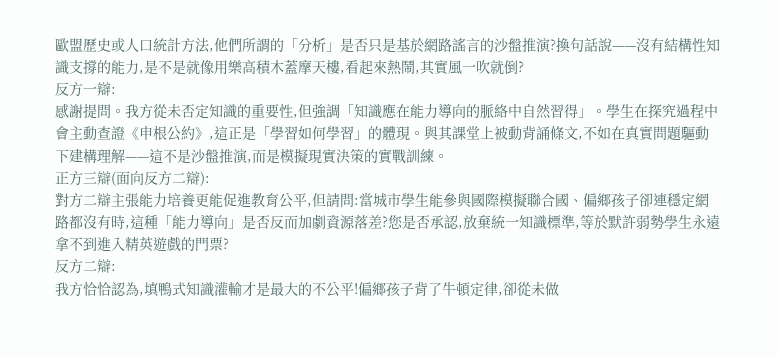歐盟歷史或人口統計方法,他們所謂的「分析」是否只是基於網路謠言的沙盤推演?換句話說——沒有結構性知識支撐的能力,是不是就像用樂高積木蓋摩天樓,看起來熱鬧,其實風一吹就倒?
反方一辯:
感謝提問。我方從未否定知識的重要性,但強調「知識應在能力導向的脈絡中自然習得」。學生在探究過程中會主動查證《申根公約》,這正是「學習如何學習」的體現。與其課堂上被動背誦條文,不如在真實問題驅動下建構理解——這不是沙盤推演,而是模擬現實決策的實戰訓練。
正方三辯(面向反方二辯):
對方二辯主張能力培養更能促進教育公平,但請問:當城市學生能參與國際模擬聯合國、偏鄉孩子卻連穩定網路都沒有時,這種「能力導向」是否反而加劇資源落差?您是否承認,放棄統一知識標準,等於默許弱勢學生永遠拿不到進入精英遊戲的門票?
反方二辯:
我方恰恰認為,填鴨式知識灌輸才是最大的不公平!偏鄉孩子背了牛頓定律,卻從未做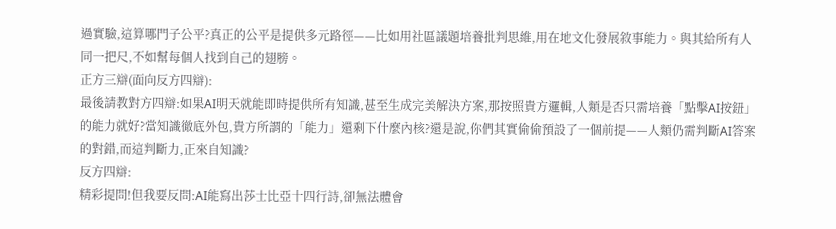過實驗,這算哪門子公平?真正的公平是提供多元路徑——比如用社區議題培養批判思維,用在地文化發展敘事能力。與其給所有人同一把尺,不如幫每個人找到自己的翅膀。
正方三辯(面向反方四辯):
最後請教對方四辯:如果AI明天就能即時提供所有知識,甚至生成完美解決方案,那按照貴方邏輯,人類是否只需培養「點擊AI按鈕」的能力就好?當知識徹底外包,貴方所謂的「能力」還剩下什麼內核?還是說,你們其實偷偷預設了一個前提——人類仍需判斷AI答案的對錯,而這判斷力,正來自知識?
反方四辯:
精彩提問!但我要反問:AI能寫出莎士比亞十四行詩,卻無法體會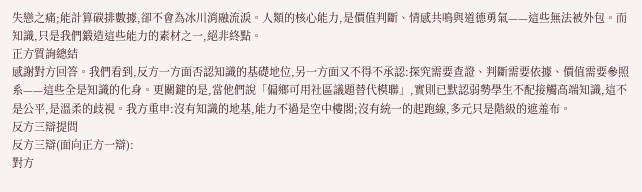失戀之痛;能計算碳排數據,卻不會為冰川消融流淚。人類的核心能力,是價值判斷、情感共鳴與道德勇氣——這些無法被外包。而知識,只是我們鍛造這些能力的素材之一,絕非終點。
正方質詢總結
感謝對方回答。我們看到,反方一方面否認知識的基礎地位,另一方面又不得不承認:探究需要查證、判斷需要依據、價值需要參照系——這些全是知識的化身。更關鍵的是,當他們說「偏鄉可用社區議題替代模聯」,實則已默認弱勢學生不配接觸高端知識,這不是公平,是溫柔的歧視。我方重申:沒有知識的地基,能力不過是空中樓閣;沒有統一的起跑線,多元只是階級的遮羞布。
反方三辯提問
反方三辯(面向正方一辯):
對方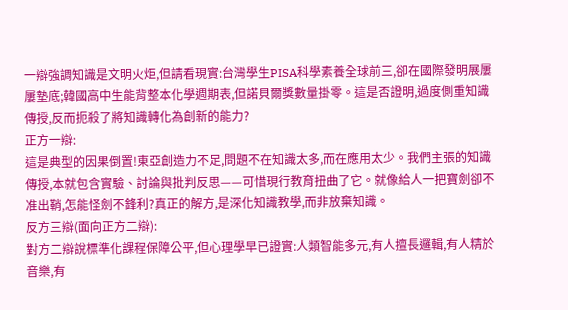一辯強調知識是文明火炬,但請看現實:台灣學生PISA科學素養全球前三,卻在國際發明展屢屢墊底;韓國高中生能背整本化學週期表,但諾貝爾獎數量掛零。這是否證明,過度側重知識傳授,反而扼殺了將知識轉化為創新的能力?
正方一辯:
這是典型的因果倒置!東亞創造力不足,問題不在知識太多,而在應用太少。我們主張的知識傳授,本就包含實驗、討論與批判反思——可惜現行教育扭曲了它。就像給人一把寶劍卻不准出鞘,怎能怪劍不鋒利?真正的解方,是深化知識教學,而非放棄知識。
反方三辯(面向正方二辯):
對方二辯說標準化課程保障公平,但心理學早已證實:人類智能多元,有人擅長邏輯,有人精於音樂,有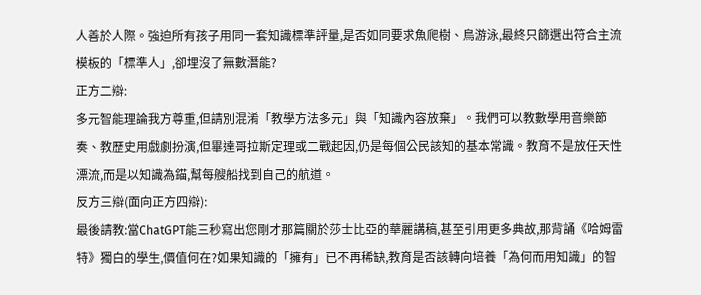人善於人際。強迫所有孩子用同一套知識標準評量,是否如同要求魚爬樹、鳥游泳,最終只篩選出符合主流模板的「標準人」,卻埋沒了無數潛能?
正方二辯:
多元智能理論我方尊重,但請別混淆「教學方法多元」與「知識內容放棄」。我們可以教數學用音樂節奏、教歷史用戲劇扮演,但畢達哥拉斯定理或二戰起因,仍是每個公民該知的基本常識。教育不是放任天性漂流,而是以知識為錨,幫每艘船找到自己的航道。
反方三辯(面向正方四辯):
最後請教:當ChatGPT能三秒寫出您剛才那篇關於莎士比亞的華麗講稿,甚至引用更多典故,那背誦《哈姆雷特》獨白的學生,價值何在?如果知識的「擁有」已不再稀缺,教育是否該轉向培養「為何而用知識」的智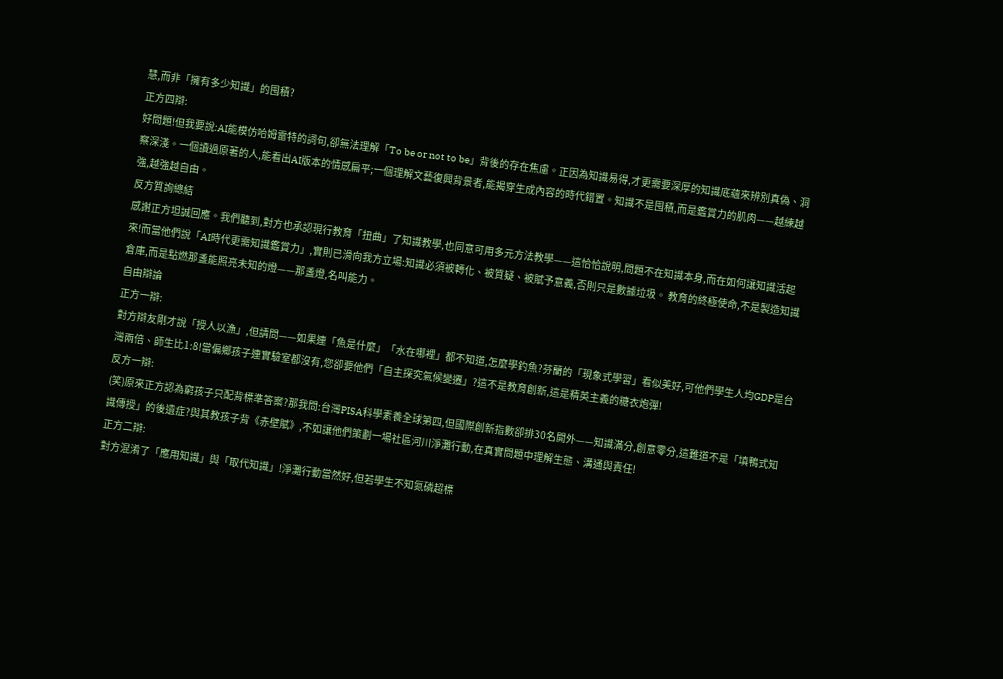慧,而非「擁有多少知識」的囤積?
正方四辯:
好問題!但我要說:AI能模仿哈姆雷特的詞句,卻無法理解「To be or not to be」背後的存在焦慮。正因為知識易得,才更需要深厚的知識底蘊來辨別真偽、洞察深淺。一個讀過原著的人,能看出AI版本的情感扁平;一個理解文藝復興背景者,能揭穿生成內容的時代錯置。知識不是囤積,而是鑑賞力的肌肉——越練越強,越強越自由。
反方質詢總結
感謝正方坦誠回應。我們聽到,對方也承認現行教育「扭曲」了知識教學,也同意可用多元方法教學——這恰恰說明,問題不在知識本身,而在如何讓知識活起來!而當他們說「AI時代更需知識鑑賞力」,實則已滑向我方立場:知識必須被轉化、被質疑、被賦予意義,否則只是數據垃圾。 教育的終極使命,不是製造知識倉庫,而是點燃那盞能照亮未知的燈——那盞燈,名叫能力。
自由辯論
正方一辯:
對方辯友剛才說「授人以漁」,但請問——如果連「魚是什麼」「水在哪裡」都不知道,怎麼學釣魚?芬蘭的「現象式學習」看似美好,可他們學生人均GDP是台灣兩倍、師生比1:8!當偏鄉孩子連實驗室都沒有,您卻要他們「自主探究氣候變遷」?這不是教育創新,這是精英主義的糖衣炮彈!
反方一辯:
(笑)原來正方認為窮孩子只配背標準答案?那我問:台灣PISA科學素養全球第四,但國際創新指數卻排30名開外——知識滿分,創意零分,這難道不是「填鴨式知識傳授」的後遺症?與其教孩子背《赤壁賦》,不如讓他們策劃一場社區河川淨灘行動,在真實問題中理解生態、溝通與責任!
正方二辯:
對方混淆了「應用知識」與「取代知識」!淨灘行動當然好,但若學生不知氮磷超標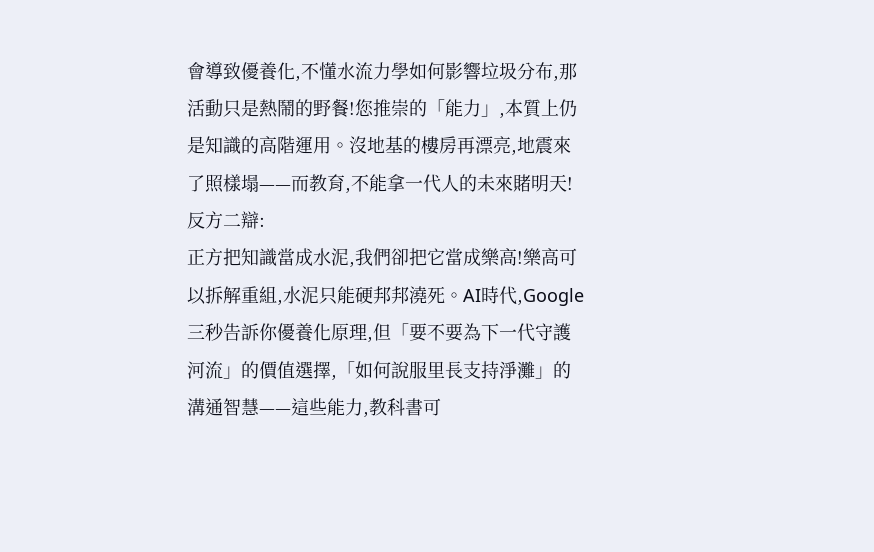會導致優養化,不懂水流力學如何影響垃圾分布,那活動只是熱鬧的野餐!您推崇的「能力」,本質上仍是知識的高階運用。沒地基的樓房再漂亮,地震來了照樣塌——而教育,不能拿一代人的未來賭明天!
反方二辯:
正方把知識當成水泥,我們卻把它當成樂高!樂高可以拆解重組,水泥只能硬邦邦澆死。AI時代,Google三秒告訴你優養化原理,但「要不要為下一代守護河流」的價值選擇,「如何說服里長支持淨灘」的溝通智慧——這些能力,教科書可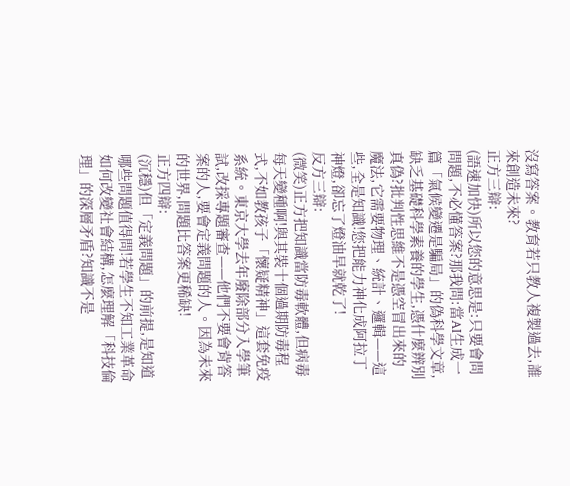沒寫答案。教育若只教人複製過去,誰來創造未來?
正方三辯:
(語速加快)所以您的意思是:只要會問問題,不必懂答案?那我問:當AI生成一篇「氣候變遷是騙局」的偽科學文章,缺乏基礎科學素養的學生,憑什麼辨別真偽?批判性思維不是憑空冒出來的魔法,它需要物理、統計、邏輯——這些,全是知識!您把能力神化成阿拉丁神燈,卻忘了燈油早就乾了!
反方三辯:
(微笑)正方把知識當防毒軟體,但病毒每天變種啊!與其裝十個過期防毒程式,不如教孩子「懷疑精神」這套免疫系統。東京大學去年廢除部分入學筆試,改採專題審查——他們不要會背答案的人,要會定義問題的人。因為未來的世界,問題比答案更稀缺!
正方四辯:
(沉穩)但「定義問題」的前提,是知道哪些問題值得問!若學生不知工業革命如何改變社會結構,怎麼理解「科技倫理」的深層矛盾?知識不是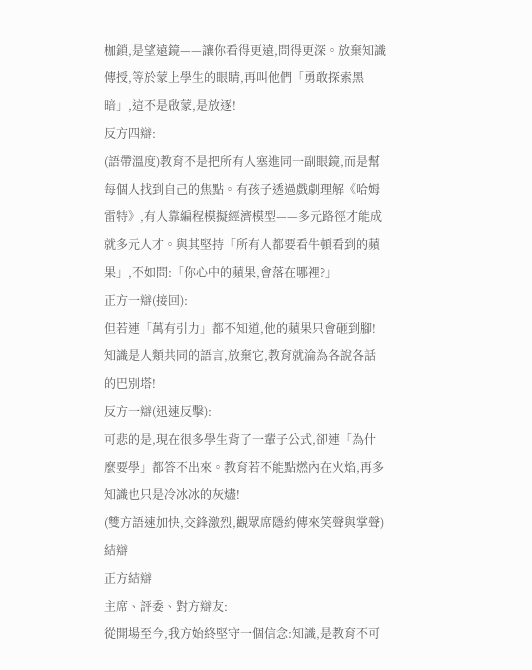枷鎖,是望遠鏡——讓你看得更遠,問得更深。放棄知識傳授,等於蒙上學生的眼睛,再叫他們「勇敢探索黑暗」,這不是啟蒙,是放逐!
反方四辯:
(語帶溫度)教育不是把所有人塞進同一副眼鏡,而是幫每個人找到自己的焦點。有孩子透過戲劇理解《哈姆雷特》,有人靠編程模擬經濟模型——多元路徑才能成就多元人才。與其堅持「所有人都要看牛頓看到的蘋果」,不如問:「你心中的蘋果,會落在哪裡?」
正方一辯(接回):
但若連「萬有引力」都不知道,他的蘋果只會砸到腳!知識是人類共同的語言,放棄它,教育就淪為各說各話的巴別塔!
反方一辯(迅速反擊):
可悲的是,現在很多學生背了一輩子公式,卻連「為什麼要學」都答不出來。教育若不能點燃內在火焰,再多知識也只是冷冰冰的灰燼!
(雙方語速加快,交鋒激烈,觀眾席隱約傳來笑聲與掌聲)
結辯
正方結辯
主席、評委、對方辯友:
從開場至今,我方始終堅守一個信念:知識,是教育不可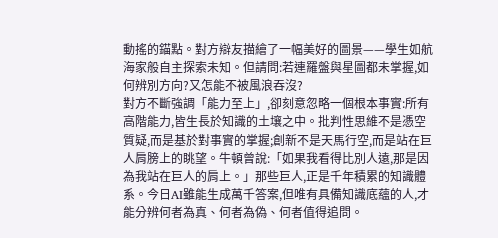動搖的錨點。對方辯友描繪了一幅美好的圖景——學生如航海家般自主探索未知。但請問:若連羅盤與星圖都未掌握,如何辨別方向?又怎能不被風浪吞沒?
對方不斷強調「能力至上」,卻刻意忽略一個根本事實:所有高階能力,皆生長於知識的土壤之中。批判性思維不是憑空質疑,而是基於對事實的掌握;創新不是天馬行空,而是站在巨人肩膀上的眺望。牛頓曾說:「如果我看得比別人遠,那是因為我站在巨人的肩上。」那些巨人,正是千年積累的知識體系。今日AI雖能生成萬千答案,但唯有具備知識底蘊的人,才能分辨何者為真、何者為偽、何者值得追問。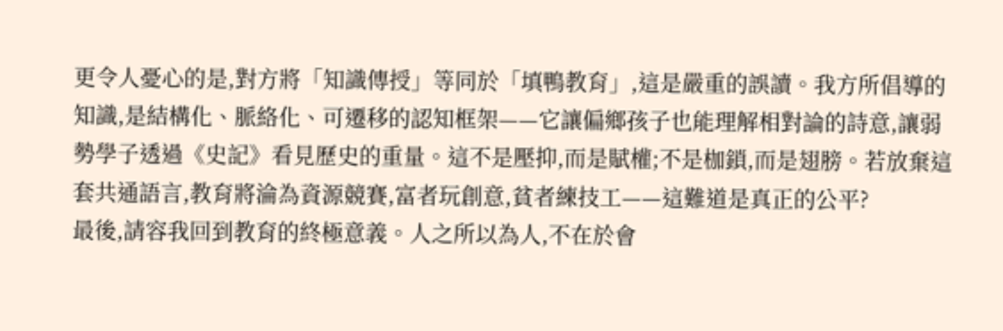更令人憂心的是,對方將「知識傳授」等同於「填鴨教育」,這是嚴重的誤讀。我方所倡導的知識,是結構化、脈絡化、可遷移的認知框架——它讓偏鄉孩子也能理解相對論的詩意,讓弱勢學子透過《史記》看見歷史的重量。這不是壓抑,而是賦權;不是枷鎖,而是翅膀。若放棄這套共通語言,教育將淪為資源競賽,富者玩創意,貧者練技工——這難道是真正的公平?
最後,請容我回到教育的終極意義。人之所以為人,不在於會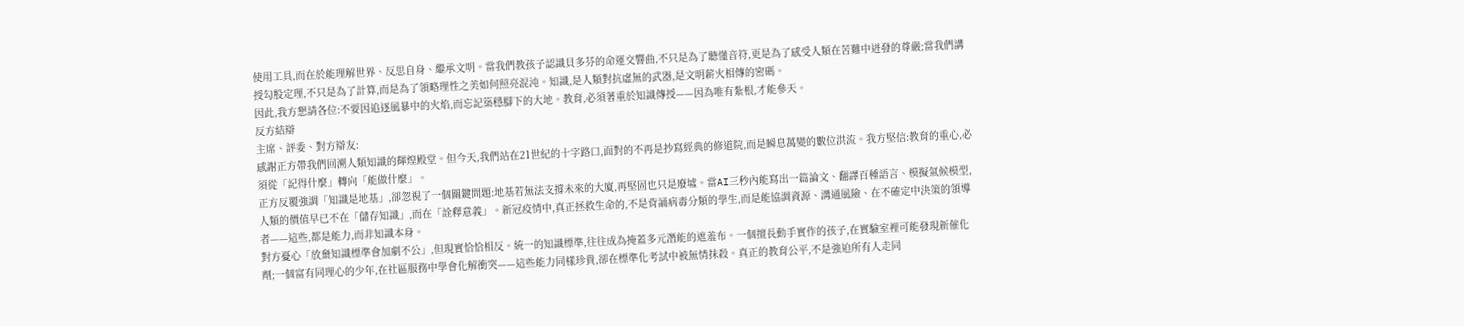使用工具,而在於能理解世界、反思自身、繼承文明。當我們教孩子認識貝多芬的命運交響曲,不只是為了聽懂音符,更是為了感受人類在苦難中迸發的尊嚴;當我們講授勾股定理,不只是為了計算,而是為了領略理性之美如何照亮混沌。知識,是人類對抗虛無的武器,是文明薪火相傳的密碼。
因此,我方懇請各位:不要因追逐風暴中的火焰,而忘記築穩腳下的大地。教育,必須著重於知識傳授——因為唯有紮根,才能參天。
反方結辯
主席、評委、對方辯友:
感謝正方帶我們回溯人類知識的輝煌殿堂。但今天,我們站在21世紀的十字路口,面對的不再是抄寫經典的修道院,而是瞬息萬變的數位洪流。我方堅信:教育的重心,必須從「記得什麼」轉向「能做什麼」。
正方反覆強調「知識是地基」,卻忽視了一個關鍵問題:地基若無法支撐未來的大廈,再堅固也只是廢墟。當AI三秒內能寫出一篇論文、翻譯百種語言、模擬氣候模型,人類的價值早已不在「儲存知識」,而在「詮釋意義」。新冠疫情中,真正拯救生命的,不是背誦病毒分類的學生,而是能協調資源、溝通風險、在不確定中決策的領導者——這些,都是能力,而非知識本身。
對方憂心「放棄知識標準會加劇不公」,但現實恰恰相反。統一的知識標準,往往成為掩蓋多元潛能的遮羞布。一個擅長動手實作的孩子,在實驗室裡可能發現新催化劑;一個富有同理心的少年,在社區服務中學會化解衝突——這些能力同樣珍貴,卻在標準化考試中被無情抹殺。真正的教育公平,不是強迫所有人走同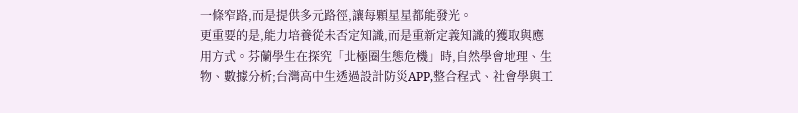一條窄路,而是提供多元路徑,讓每顆星星都能發光。
更重要的是,能力培養從未否定知識,而是重新定義知識的獲取與應用方式。芬蘭學生在探究「北極圈生態危機」時,自然學會地理、生物、數據分析;台灣高中生透過設計防災APP,整合程式、社會學與工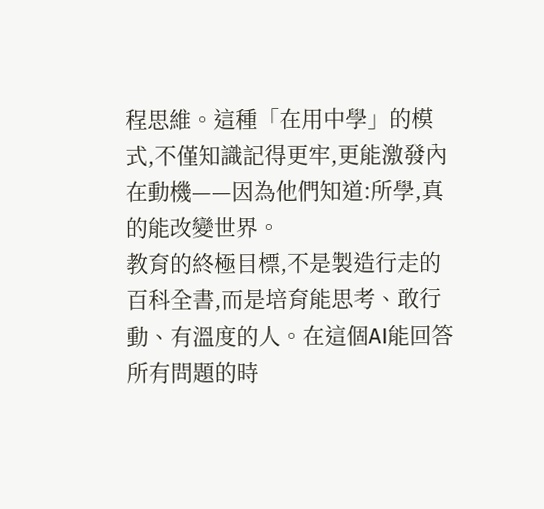程思維。這種「在用中學」的模式,不僅知識記得更牢,更能激發內在動機——因為他們知道:所學,真的能改變世界。
教育的終極目標,不是製造行走的百科全書,而是培育能思考、敢行動、有溫度的人。在這個AI能回答所有問題的時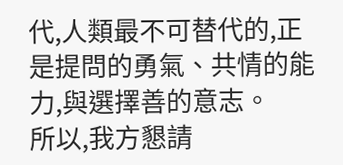代,人類最不可替代的,正是提問的勇氣、共情的能力,與選擇善的意志。
所以,我方懇請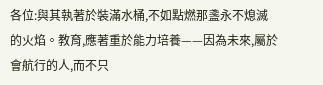各位:與其執著於裝滿水桶,不如點燃那盞永不熄滅的火焰。教育,應著重於能力培養——因為未來,屬於會航行的人,而不只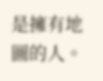是擁有地圖的人。